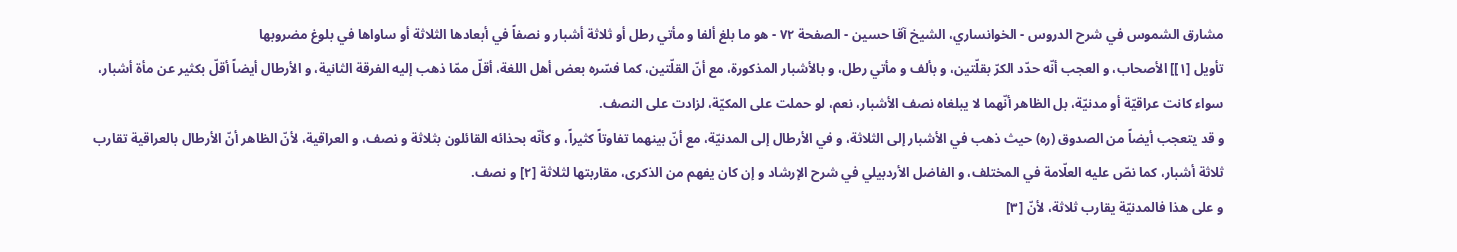مشارق الشموس في شرح الدروس - الخوانساري، الشيخ آقا حسين - الصفحة ٧٢ - هو ما بلغ ألفا و مأتي رطل أو ثلاثة أشبار و نصفاً في أبعادها الثلاثة أو ساواها في بلوغ مضروبها
تأويل [١]] الأصحاب، و العجب أنّه حدّد الكرّ بقلّتين، و بألف و مأتي رطل، و بالأشبار المذكورة، مع أنّ القلّتين، كما فسّره بعض أهل اللغة، أقلّ ممّا ذهب إليه الفرقة الثانية، و الأرطال أيضاً أقلّ بكثير عن مأة أشبار، سواء كانت عراقيّة أو مدنيّة، بل الظاهر أنّهما لا يبلغاه نصف الأشبار، نعم، لو حملت على المكيّة، لزادت على النصف.
و قد يتعجب أيضاً من الصدوق (ره) حيث ذهب في الأشبار إلى الثلاثة، و في الأرطال إلى المدنيّة، مع أنّ بينهما تفاوتاً كثيراً، و كأنّه بحذائه القائلون بثلاثة و نصف، و العراقية، لأنّ الظاهر أنّ الأرطال بالعراقية تقارب ثلاثة أشبار، كما نصّ عليه العلّامة في المختلف، و الفاضل الأردبيلي في شرح الإرشاد و إن كان يفهم من الذكرى، مقاربتها لثلاثة [٢] و نصف.
و على هذا فالمدنيّة يقارب ثلاثة، لأنّ [٣]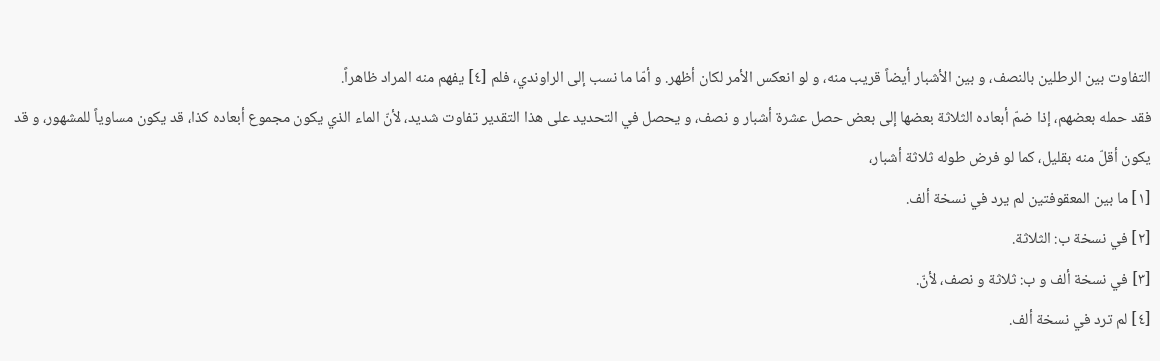التفاوت بين الرطلين بالنصف، و بين الأشبار أيضاً قريب منه، و لو انعكس الأمر لكان أظهر. و أمّا ما نسب إلى الراوندي، فلم [٤] يفهم منه المراد ظاهراً.
فقد حمله بعضهم، إذا ضمّ أبعاده الثلاثة بعضها إلى بعض حصل عشرة أشبار و نصف، و يحصل في التحديد على هذا التقدير تفاوت شديد، لأنّ الماء الذي يكون مجموع أبعاده كذا، قد يكون مساوياً للمشهور، و قد يكون أقلّ منه بقليل، كما لو فرض طوله ثلاثة أشبار،
[١] ما بين المعقوفتين لم يرد في نسخة ألف.
[٢] في نسخة ب: الثلاثة.
[٣] في نسخة ألف و ب: ثلاثة و نصف، لأنّ.
[٤] لم ترد في نسخة ألف.